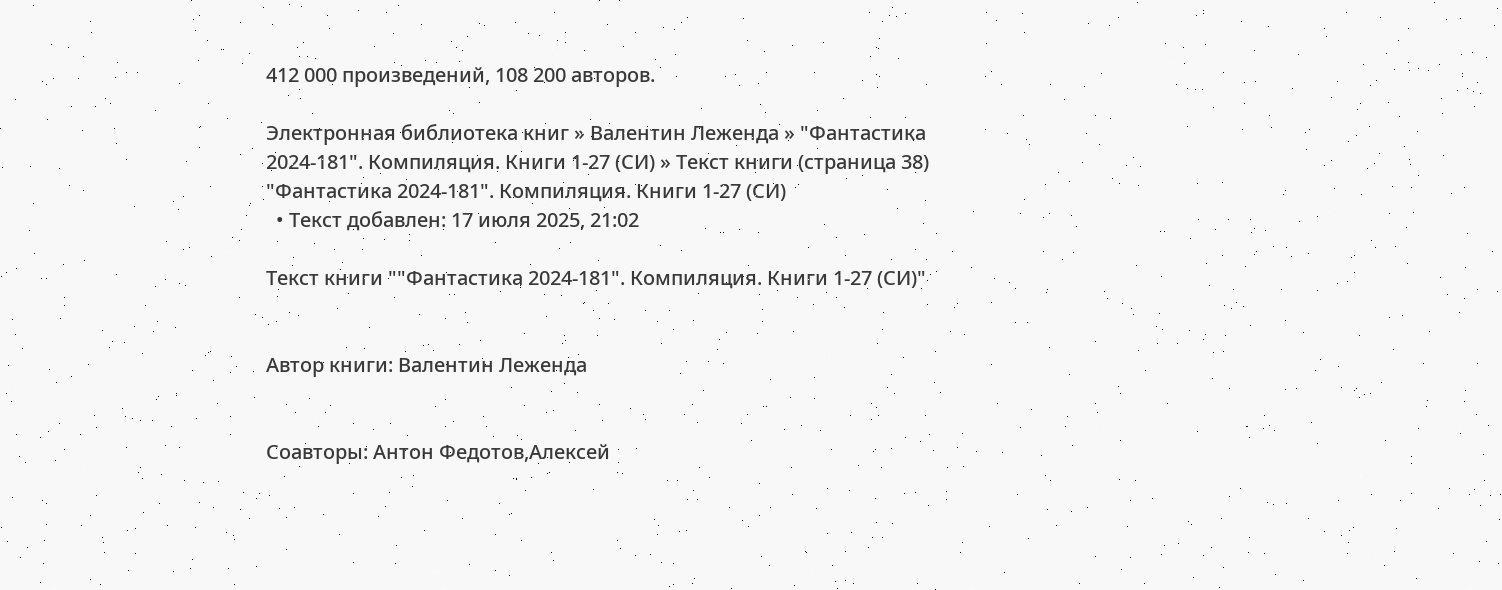412 000 произведений, 108 200 авторов.

Электронная библиотека книг » Валентин Леженда » "Фантастика 2024-181". Компиляция. Книги 1-27 (СИ) » Текст книги (страница 38)
"Фантастика 2024-181". Компиляция. Книги 1-27 (СИ)
  • Текст добавлен: 17 июля 2025, 21:02

Текст книги ""Фантастика 2024-181". Компиляция. Книги 1-27 (СИ)"


Автор книги: Валентин Леженда


Соавторы: Антон Федотов,Алексей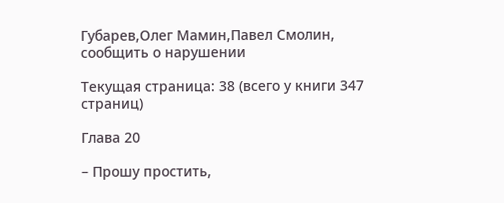Губарев,Олег Мамин,Павел Смолин,
сообщить о нарушении

Текущая страница: 38 (всего у книги 347 страниц)

Глава 20

– Прошу простить,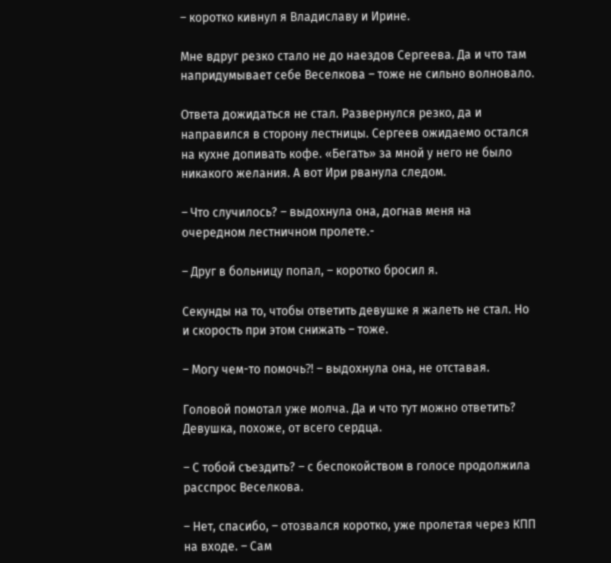– коротко кивнул я Владиславу и Ирине.

Мне вдруг резко стало не до наездов Сергеева. Да и что там напридумывает себе Веселкова – тоже не сильно волновало.

Ответа дожидаться не стал. Развернулся резко, да и направился в сторону лестницы. Сергеев ожидаемо остался на кухне допивать кофе. «Бегать» за мной у него не было никакого желания. А вот Ири рванула следом.

– Что случилось? – выдохнула она, догнав меня на очередном лестничном пролете.-

– Друг в больницу попал, – коротко бросил я.

Секунды на то, чтобы ответить девушке я жалеть не стал. Но и скорость при этом снижать – тоже.

– Могу чем-то помочь⁈ – выдохнула она, не отставая.

Головой помотал уже молча. Да и что тут можно ответить? Девушка, похоже, от всего сердца.

– С тобой съездить? – с беспокойством в голосе продолжила расспрос Веселкова.

– Нет, спасибо, – отозвался коротко, уже пролетая через КПП на входе. – Сам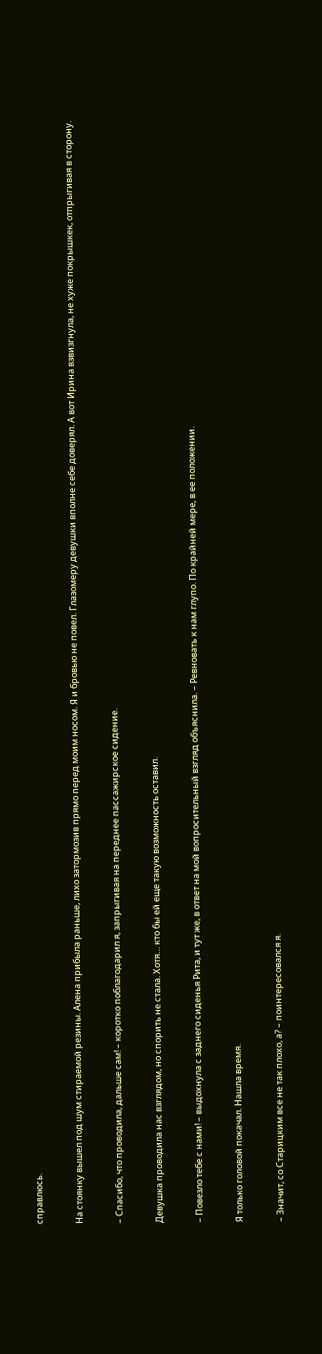справлюсь.

На стоянку вышел под шум стираемой резины. Алена прибыла раньше, лихо затормозив прямо перед моим носом. Я и бровью не повел. Глазомеру девушки вполне себе доверял. А вот Ирина взвизгнула, не хуже покрышкек, отпрыгивая в сторону.

– Спасибо, что проводила, дальше сам! – коротко поблагодарил я, запрыгивая на переднее пассажирское сидение.

Девушка проводила нас взглядом, но спорить не стала. Хотя… кто бы ей еще такую возможность оставил.

– Повезло тебе с нами! – выдохнула с заднего сиденья Рита, и тут же, в ответ на мой вопросительный взгляд объяснила. – Ревновать к нам глупо. По крайней мере, в ее положении.

Я только головой покачал. Нашла время.

– Значит, со Старицким все не так плохо, а? – поинтересовался я.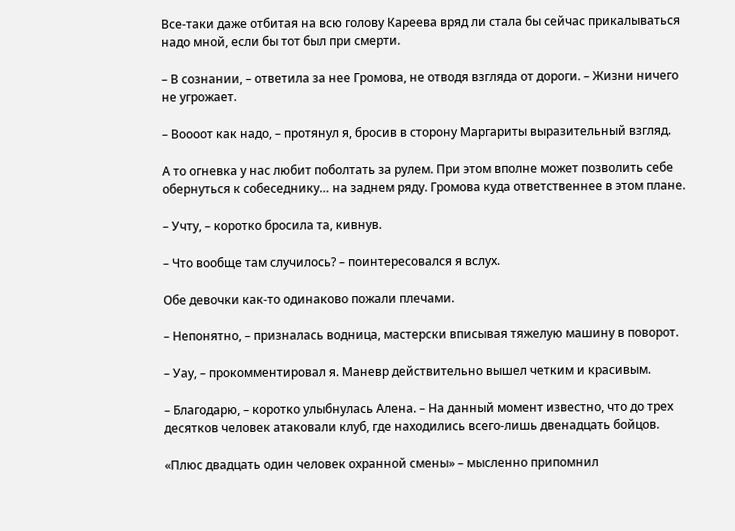Все-таки даже отбитая на всю голову Кареева вряд ли стала бы сейчас прикалываться надо мной, если бы тот был при смерти.

– В сознании, – ответила за нее Громова, не отводя взгляда от дороги. – Жизни ничего не угрожает.

– Воооот как надо, – протянул я, бросив в сторону Маргариты выразительный взгляд.

А то огневка у нас любит поболтать за рулем. При этом вполне может позволить себе обернуться к собеседнику… на заднем ряду. Громова куда ответственнее в этом плане.

– Учту, – коротко бросила та, кивнув.

– Что вообще там случилось? – поинтересовался я вслух.

Обе девочки как-то одинаково пожали плечами.

– Непонятно, – призналась водница, мастерски вписывая тяжелую машину в поворот.

– Уау, – прокомментировал я. Маневр действительно вышел четким и красивым.

– Благодарю, – коротко улыбнулась Алена. – На данный момент известно, что до трех десятков человек атаковали клуб, где находились всего-лишь двенадцать бойцов.

«Плюс двадцать один человек охранной смены» – мысленно припомнил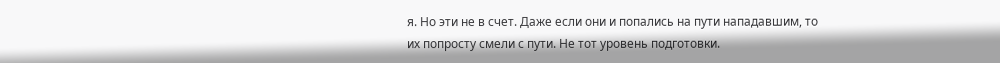я. Но эти не в счет. Даже если они и попались на пути нападавшим, то их попросту смели с пути. Не тот уровень подготовки.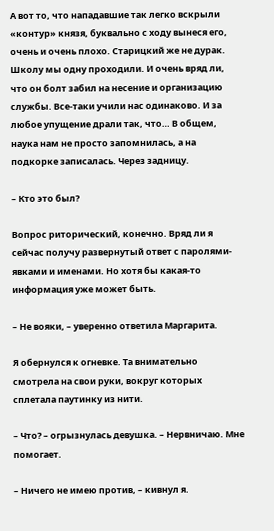А вот то, что нападавшие так легко вскрыли «контур» князя, буквально с ходу вынеся его, очень и очень плохо. Старицкий же не дурак. Школу мы одну проходили. И очень вряд ли, что он болт забил на несение и организацию службы. Все-таки учили нас одинаково. И за любое упущение драли так, что… В общем, наука нам не просто запомнилась, а на подкорке записалась. Через задницу.

– Кто это был?

Вопрос риторический, конечно. Вряд ли я сейчас получу развернутый ответ с паролями-явками и именами. Но хотя бы какая-то информация уже может быть.

– Не вояки, – уверенно ответила Маргарита.

Я обернулся к огневке. Та внимательно смотрела на свои руки, вокруг которых сплетала паутинку из нити.

– Что? – огрызнулась девушка. – Нервничаю. Мне помогает.

– Ничего не имею против, – кивнул я.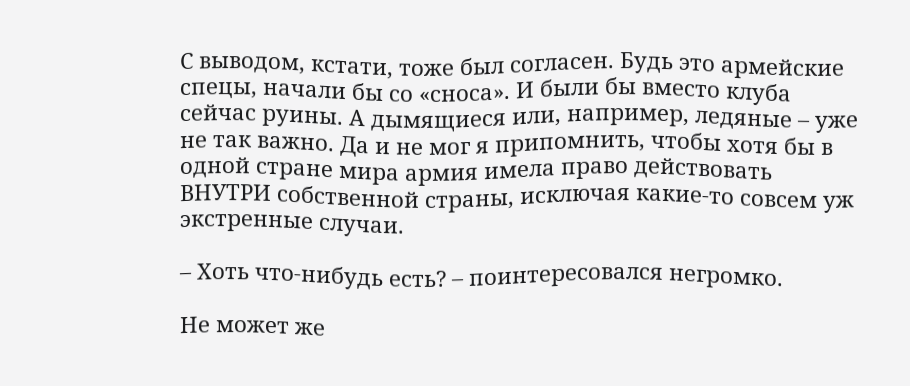С выводом, кстати, тоже был согласен. Будь это армейские спецы, начали бы со «сноса». И были бы вместо клуба сейчас руины. А дымящиеся или, например, ледяные – уже не так важно. Да и не мог я припомнить, чтобы хотя бы в одной стране мира армия имела право действовать ВНУТРИ собственной страны, исключая какие-то совсем уж экстренные случаи.

– Хоть что-нибудь есть? – поинтересовался негромко.

Не может же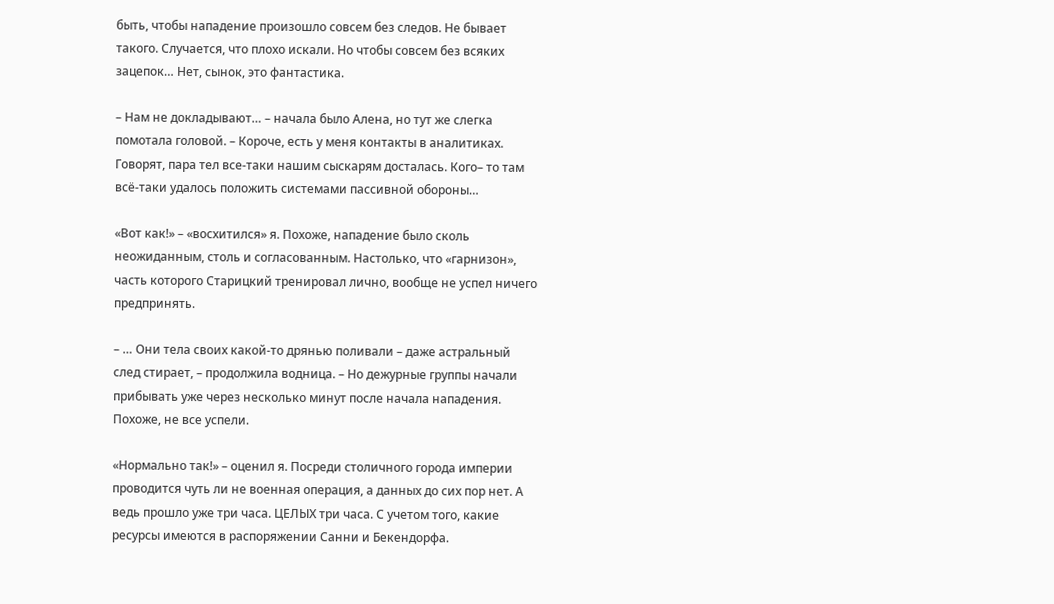быть, чтобы нападение произошло совсем без следов. Не бывает такого. Случается, что плохо искали. Но чтобы совсем без всяких зацепок… Нет, сынок, это фантастика.

– Нам не докладывают… – начала было Алена, но тут же слегка помотала головой. – Короче, есть у меня контакты в аналитиках. Говорят, пара тел все-таки нашим сыскарям досталась. Кого– то там всё-таки удалось положить системами пассивной обороны…

«Вот как!» – «восхитился» я. Похоже, нападение было сколь неожиданным, столь и согласованным. Настолько, что «гарнизон», часть которого Старицкий тренировал лично, вообще не успел ничего предпринять.

– … Они тела своих какой-то дрянью поливали – даже астральный след стирает, – продолжила водница. – Но дежурные группы начали прибывать уже через несколько минут после начала нападения. Похоже, не все успели.

«Нормально так!» – оценил я. Посреди столичного города империи проводится чуть ли не военная операция, а данных до сих пор нет. А ведь прошло уже три часа. ЦЕЛЫХ три часа. С учетом того, какие ресурсы имеются в распоряжении Санни и Бекендорфа.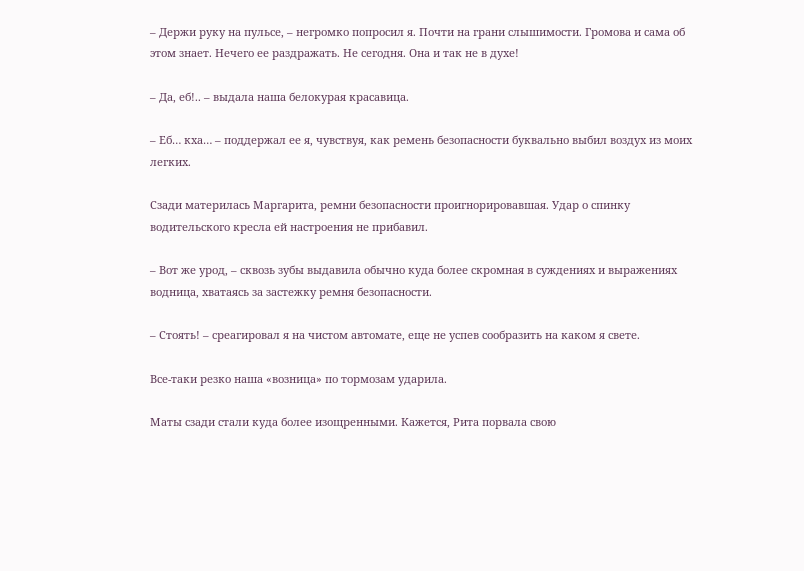– Держи руку на пульсе, – негромко попросил я. Почти на грани слышимости. Громова и сама об этом знает. Нечего ее раздражать. Не сегодня. Она и так не в духе!

– Да, еб!.. – выдала наша белокурая красавица.

– Еб… кха… – поддержал ее я, чувствуя, как ремень безопасности буквально выбил воздух из моих легких.

Сзади материлась Маргарита, ремни безопасности проигнорировавшая. Удар о спинку водительского кресла ей настроения не прибавил.

– Вот же урод, – сквозь зубы выдавила обычно куда более скромная в суждениях и выражениях водница, хватаясь за застежку ремня безопасности.

– Стоять! – среагировал я на чистом автомате, еще не успев сообразить на каком я свете.

Все-таки резко наша «возница» по тормозам ударила.

Маты сзади стали куда более изощренными. Кажется, Рита порвала свою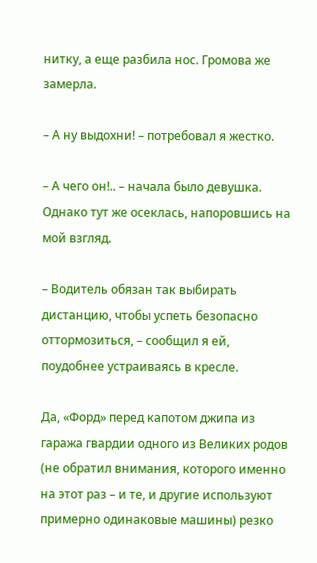нитку, а еще разбила нос. Громова же замерла.

– А ну выдохни! – потребовал я жестко.

– А чего он!.. – начала было девушка. Однако тут же осеклась, напоровшись на мой взгляд.

– Водитель обязан так выбирать дистанцию, чтобы успеть безопасно оттормозиться, – сообщил я ей, поудобнее устраиваясь в кресле.

Да, «Форд» перед капотом джипа из гаража гвардии одного из Великих родов (не обратил внимания, которого именно на этот раз – и те, и другие используют примерно одинаковые машины) резко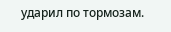ударил по тормозам.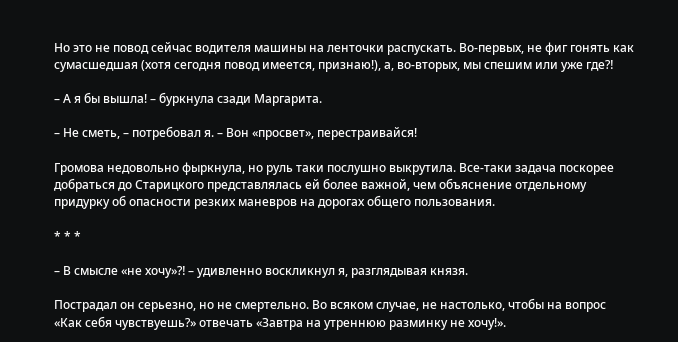Но это не повод сейчас водителя машины на ленточки распускать. Во-первых, не фиг гонять как сумасшедшая (хотя сегодня повод имеется, признаю!), а, во-вторых, мы спешим или уже где⁈

– А я бы вышла! – буркнула сзади Маргарита.

– Не сметь, – потребовал я. – Вон «просвет», перестраивайся!

Громова недовольно фыркнула, но руль таки послушно выкрутила. Все-таки задача поскорее добраться до Старицкого представлялась ей более важной, чем объяснение отдельному придурку об опасности резких маневров на дорогах общего пользования.

* * *

– В смысле «не хочу»⁈ – удивленно воскликнул я, разглядывая князя.

Пострадал он серьезно, но не смертельно. Во всяком случае, не настолько, чтобы на вопрос «Как себя чувствуешь?» отвечать «Завтра на утреннюю разминку не хочу!».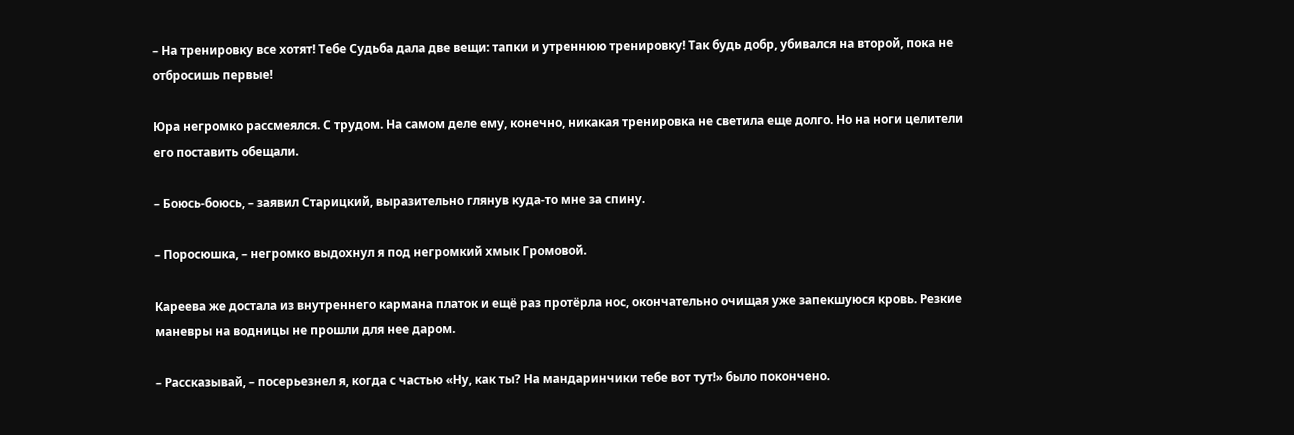– На тренировку все хотят! Тебе Судьба дала две вещи: тапки и утреннюю тренировку! Так будь добр, убивался на второй, пока не отбросишь первые!

Юра негромко рассмеялся. С трудом. На самом деле ему, конечно, никакая тренировка не светила еще долго. Но на ноги целители его поставить обещали.

– Боюсь-боюсь, – заявил Старицкий, выразительно глянув куда-то мне за спину.

– Поросюшка, – негромко выдохнул я под негромкий хмык Громовой.

Кареева же достала из внутреннего кармана платок и ещё раз протёрла нос, окончательно очищая уже запекшуюся кровь. Резкие маневры на водницы не прошли для нее даром.

– Рассказывай, – посерьезнел я, когда с частью «Ну, как ты? На мандаринчики тебе вот тут!» было покончено.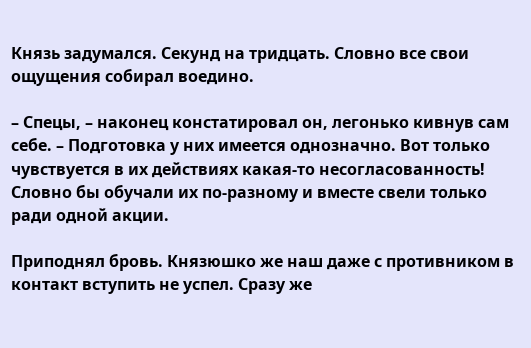Князь задумался. Секунд на тридцать. Словно все свои ощущения собирал воедино.

– Спецы, – наконец констатировал он, легонько кивнув сам себе. – Подготовка у них имеется однозначно. Вот только чувствуется в их действиях какая-то несогласованность! Словно бы обучали их по-разному и вместе свели только ради одной акции.

Приподнял бровь. Князюшко же наш даже с противником в контакт вступить не успел. Сразу же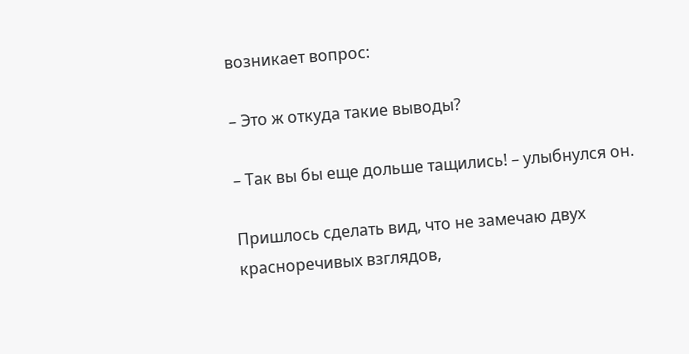возникает вопрос:

– Это ж откуда такие выводы?

– Так вы бы еще дольше тащились! – улыбнулся он.

Пришлось сделать вид, что не замечаю двух красноречивых взглядов,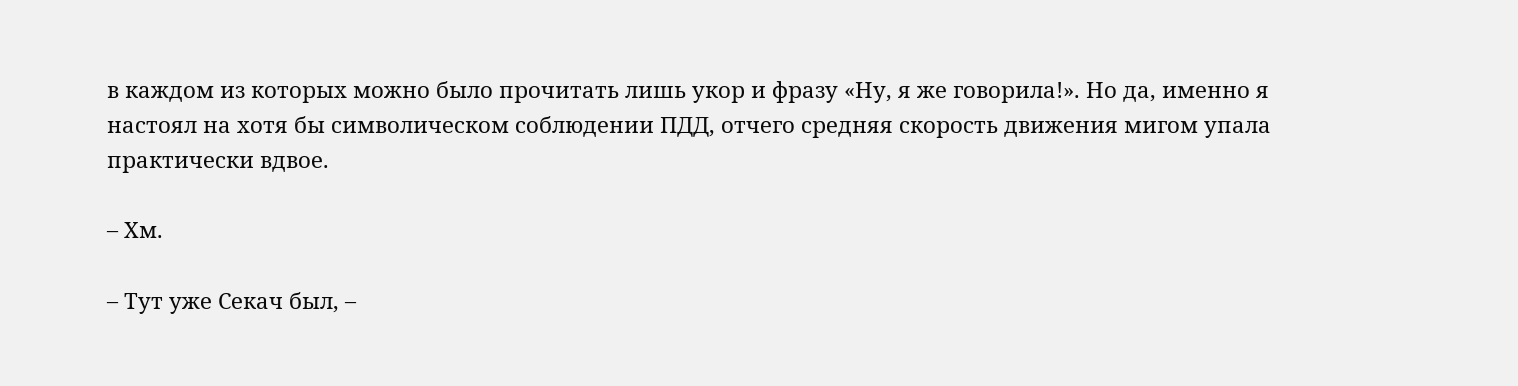в каждом из которых можно было прочитать лишь укор и фразу «Ну, я же говорила!». Но да, именно я настоял на хотя бы символическом соблюдении ПДД, отчего средняя скорость движения мигом упала практически вдвое.

– Хм.

– Тут уже Секач был, –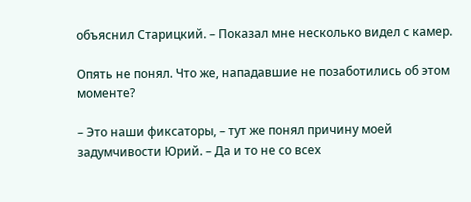объяснил Старицкий. – Показал мне несколько видел с камер.

Опять не понял. Что же, нападавшие не позаботились об этом моменте?

– Это наши фиксаторы, – тут же понял причину моей задумчивости Юрий. – Да и то не со всех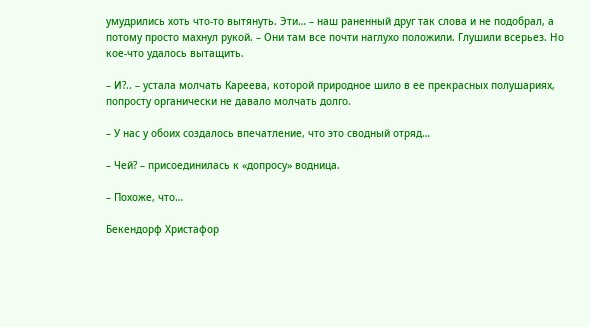умудрились хоть что-то вытянуть. Эти… – наш раненный друг так слова и не подобрал, а потому просто махнул рукой. – Они там все почти наглухо положили. Глушили всерьез. Но кое-что удалось вытащить.

– И?.. – устала молчать Кареева, которой природное шило в ее прекрасных полушариях, попросту органически не давало молчать долго.

– У нас у обоих создалось впечатление, что это сводный отряд…

– Чей? – присоединилась к «допросу» водница.

– Похоже, что…

Бекендорф Христафор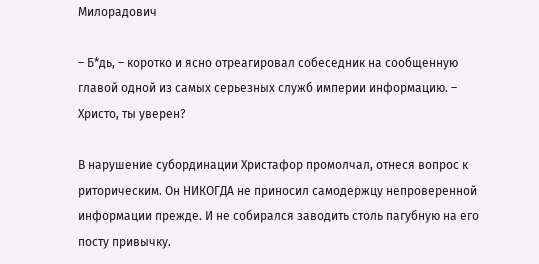Милорадович

– Б*дь, – коротко и ясно отреагировал собеседник на сообщенную главой одной из самых серьезных служб империи информацию. – Христо, ты уверен?

В нарушение субординации Христафор промолчал, отнеся вопрос к риторическим. Он НИКОГДА не приносил самодержцу непроверенной информации прежде. И не собирался заводить столь пагубную на его посту привычку.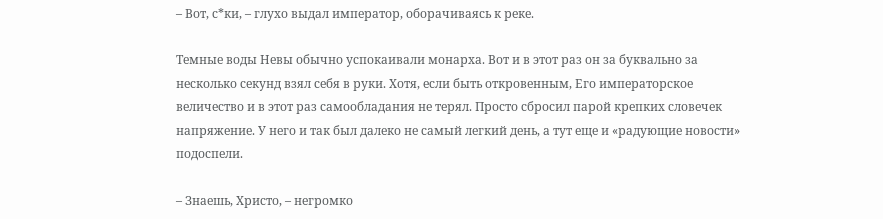– Вот, с*ки, – глухо выдал император, оборачиваясь к реке.

Темные воды Невы обычно успокаивали монарха. Вот и в этот раз он за буквально за несколько секунд взял себя в руки. Хотя, если быть откровенным, Его императорское величество и в этот раз самообладания не терял. Просто сбросил парой крепких словечек напряжение. У него и так был далеко не самый легкий день, а тут еще и «радующие новости» подоспели.

– Знаешь, Христо, – негромко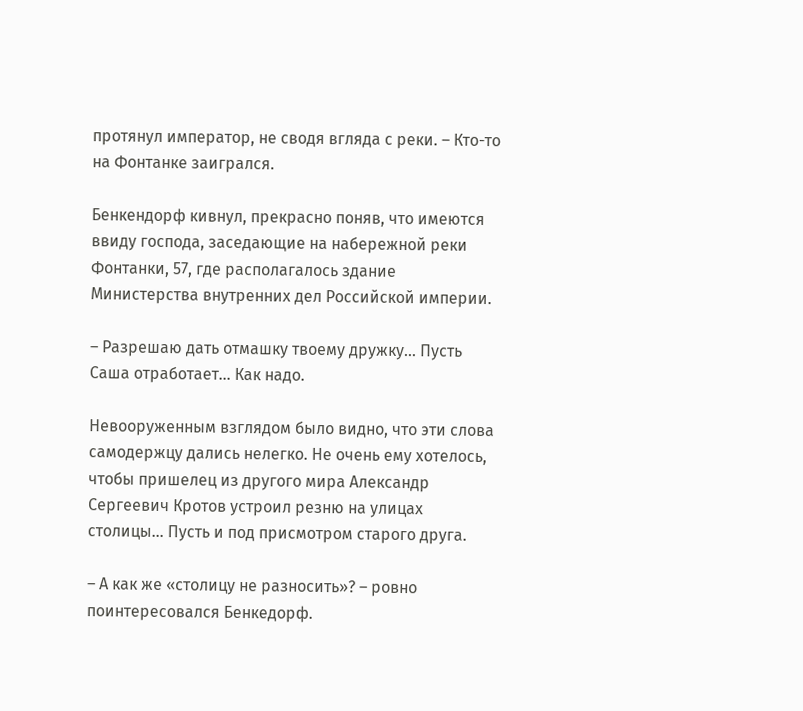протянул император, не сводя вгляда с реки. – Кто-то на Фонтанке заигрался.

Бенкендорф кивнул, прекрасно поняв, что имеются ввиду господа, заседающие на набережной реки Фонтанки, 57, где располагалось здание Министерства внутренних дел Российской империи.

– Разрешаю дать отмашку твоему дружку… Пусть Саша отработает… Как надо.

Невооруженным взглядом было видно, что эти слова самодержцу дались нелегко. Не очень ему хотелось, чтобы пришелец из другого мира Александр Сергеевич Кротов устроил резню на улицах столицы… Пусть и под присмотром старого друга.

– А как же «столицу не разносить»? – ровно поинтересовался Бенкедорф.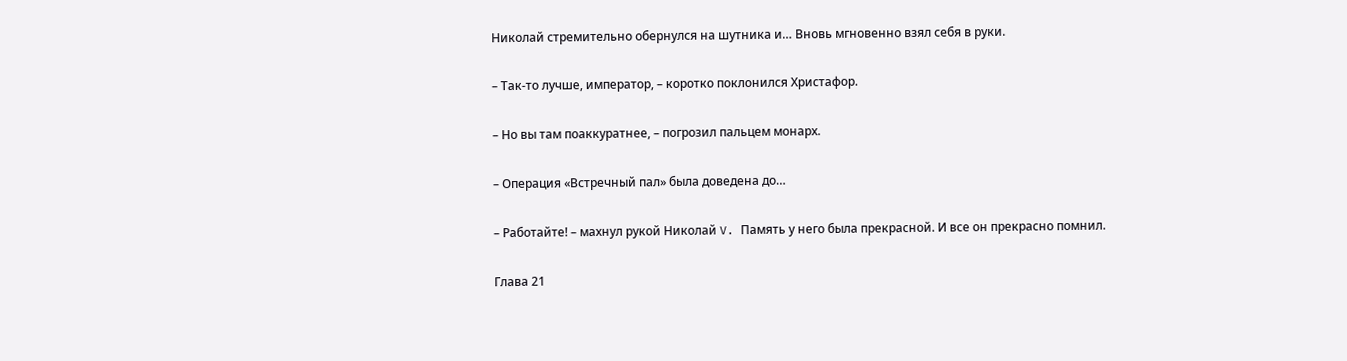Николай стремительно обернулся на шутника и… Вновь мгновенно взял себя в руки.

– Так-то лучше, император, – коротко поклонился Христафор.

– Но вы там поаккуратнее, – погрозил пальцем монарх.

– Операция «Встречный пал» была доведена до…

– Работайте! – махнул рукой Николай V. Память у него была прекрасной. И все он прекрасно помнил.

Глава 21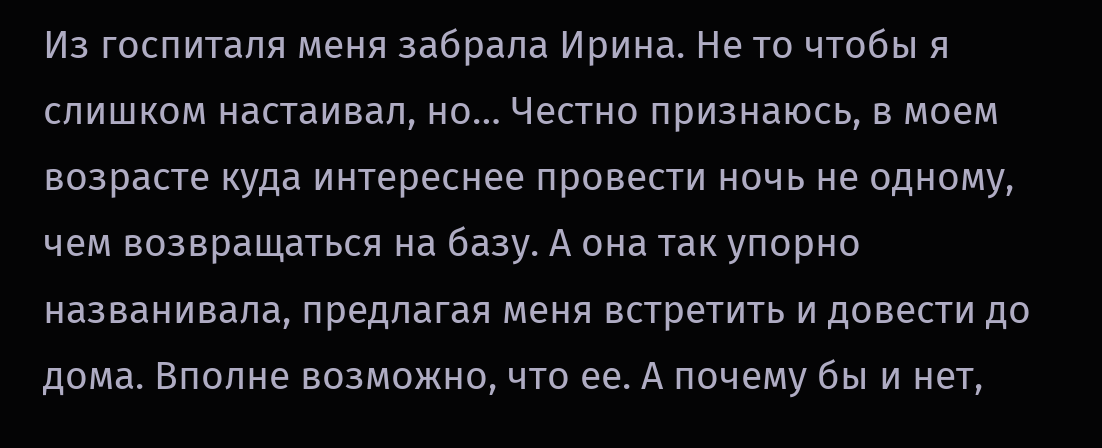Из госпиталя меня забрала Ирина. Не то чтобы я слишком настаивал, но… Честно признаюсь, в моем возрасте куда интереснее провести ночь не одному, чем возвращаться на базу. А она так упорно названивала, предлагая меня встретить и довести до дома. Вполне возможно, что ее. А почему бы и нет,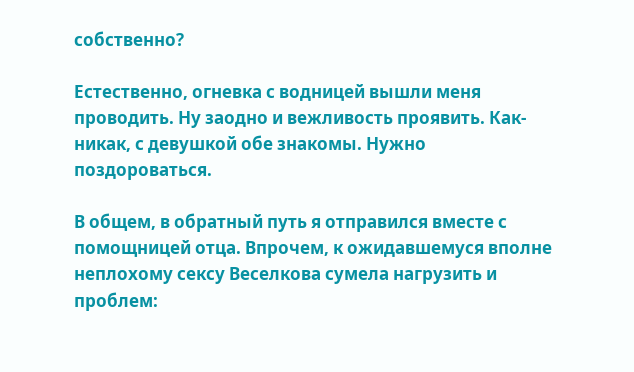собственно?

Естественно, огневка с водницей вышли меня проводить. Ну заодно и вежливость проявить. Как-никак, с девушкой обе знакомы. Нужно поздороваться.

В общем, в обратный путь я отправился вместе с помощницей отца. Впрочем, к ожидавшемуся вполне неплохому сексу Веселкова сумела нагрузить и проблем: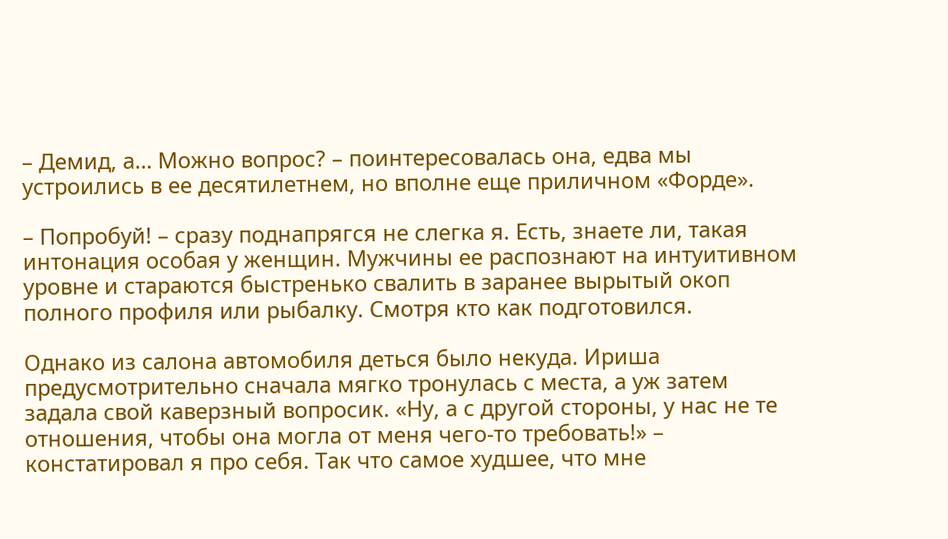– Демид, а… Можно вопрос? – поинтересовалась она, едва мы устроились в ее десятилетнем, но вполне еще приличном «Форде».

– Попробуй! – сразу поднапрягся не слегка я. Есть, знаете ли, такая интонация особая у женщин. Мужчины ее распознают на интуитивном уровне и стараются быстренько свалить в заранее вырытый окоп полного профиля или рыбалку. Смотря кто как подготовился.

Однако из салона автомобиля деться было некуда. Ириша предусмотрительно сначала мягко тронулась с места, а уж затем задала свой каверзный вопросик. «Ну, а с другой стороны, у нас не те отношения, чтобы она могла от меня чего-то требовать!» – констатировал я про себя. Так что самое худшее, что мне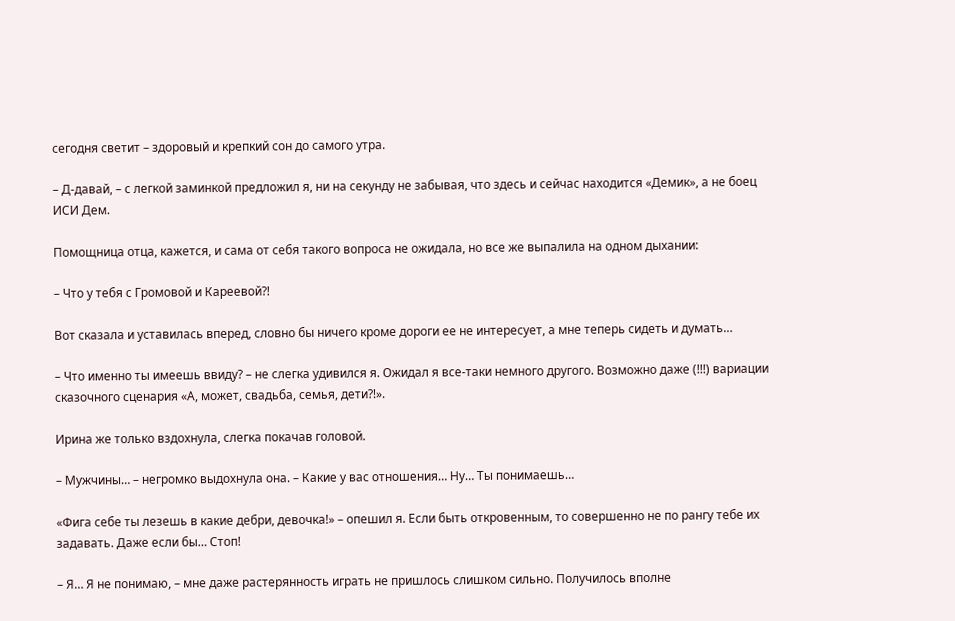сегодня светит – здоровый и крепкий сон до самого утра.

– Д-давай, – с легкой заминкой предложил я, ни на секунду не забывая, что здесь и сейчас находится «Демик», а не боец ИСИ Дем.

Помощница отца, кажется, и сама от себя такого вопроса не ожидала, но все же выпалила на одном дыхании:

– Что у тебя с Громовой и Кареевой⁈

Вот сказала и уставилась вперед, словно бы ничего кроме дороги ее не интересует, а мне теперь сидеть и думать…

– Что именно ты имеешь ввиду? – не слегка удивился я. Ожидал я все-таки немного другого. Возможно даже (!!!) вариации сказочного сценария «А, может, свадьба, семья, дети⁈».

Ирина же только вздохнула, слегка покачав головой.

– Мужчины… – негромко выдохнула она. – Какие у вас отношения… Ну… Ты понимаешь…

«Фига себе ты лезешь в какие дебри, девочка!» – опешил я. Если быть откровенным, то совершенно не по рангу тебе их задавать. Даже если бы… Стоп!

– Я… Я не понимаю, – мне даже растерянность играть не пришлось слишком сильно. Получилось вполне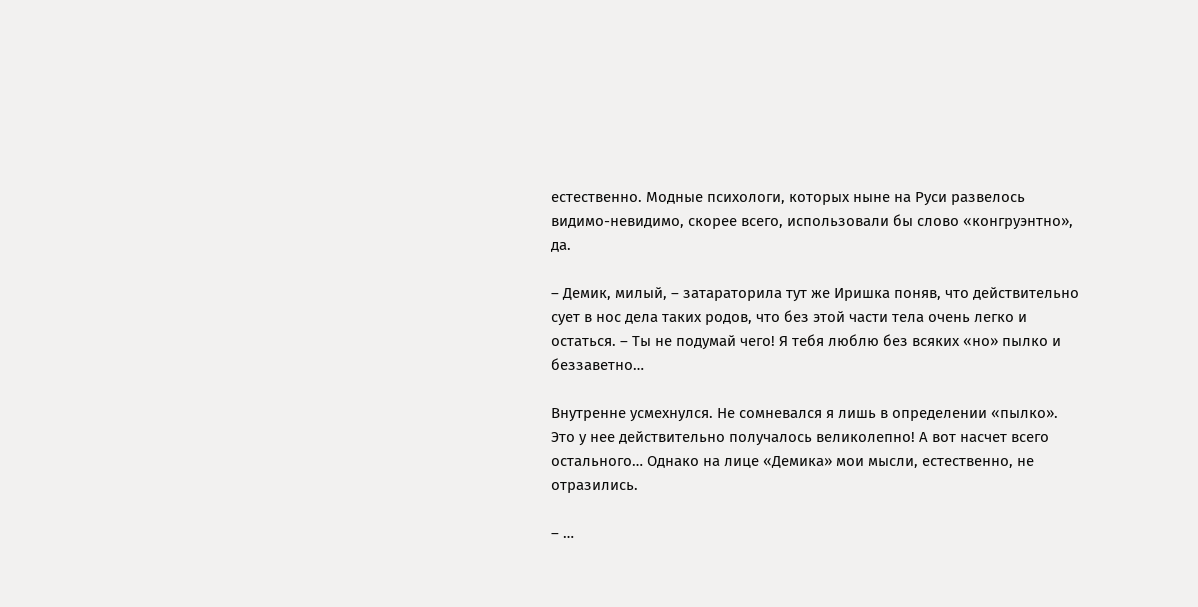естественно. Модные психологи, которых ныне на Руси развелось видимо-невидимо, скорее всего, использовали бы слово «конгруэнтно», да.

– Демик, милый, – затараторила тут же Иришка поняв, что действительно сует в нос дела таких родов, что без этой части тела очень легко и остаться. – Ты не подумай чего! Я тебя люблю без всяких «но» пылко и беззаветно…

Внутренне усмехнулся. Не сомневался я лишь в определении «пылко». Это у нее действительно получалось великолепно! А вот насчет всего остального… Однако на лице «Демика» мои мысли, естественно, не отразились.

– …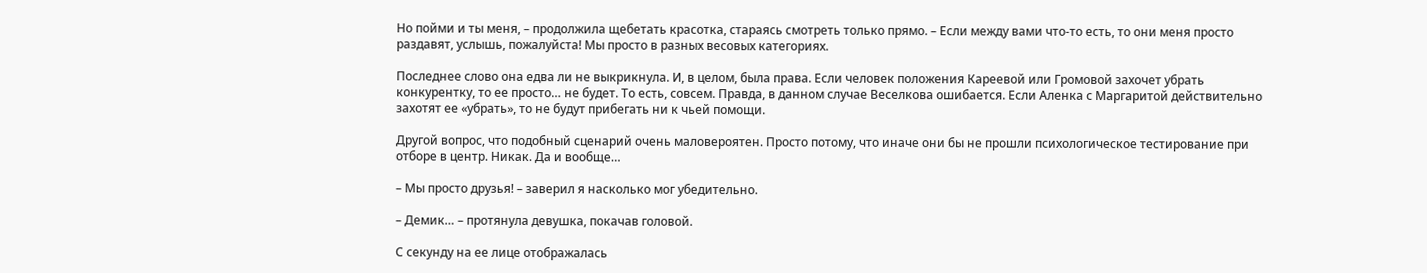Но пойми и ты меня, – продолжила щебетать красотка, стараясь смотреть только прямо. – Если между вами что-то есть, то они меня просто раздавят, услышь, пожалуйста! Мы просто в разных весовых категориях.

Последнее слово она едва ли не выкрикнула. И, в целом, была права. Если человек положения Кареевой или Громовой захочет убрать конкурентку, то ее просто… не будет. То есть, совсем. Правда, в данном случае Веселкова ошибается. Если Аленка с Маргаритой действительно захотят ее «убрать», то не будут прибегать ни к чьей помощи.

Другой вопрос, что подобный сценарий очень маловероятен. Просто потому, что иначе они бы не прошли психологическое тестирование при отборе в центр. Никак. Да и вообще…

– Мы просто друзья! – заверил я насколько мог убедительно.

– Демик… – протянула девушка, покачав головой.

С секунду на ее лице отображалась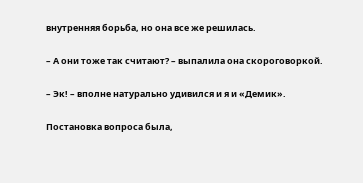внутренняя борьба, но она все же решилась.

– А они тоже так считают? – выпалила она скороговоркой.

– Эк! – вполне натурально удивился и я и «Демик».

Постановка вопроса была,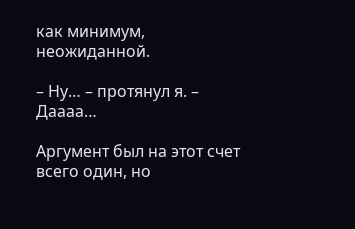как минимум, неожиданной.

– Ну… – протянул я. – Даааа…

Аргумент был на этот счет всего один, но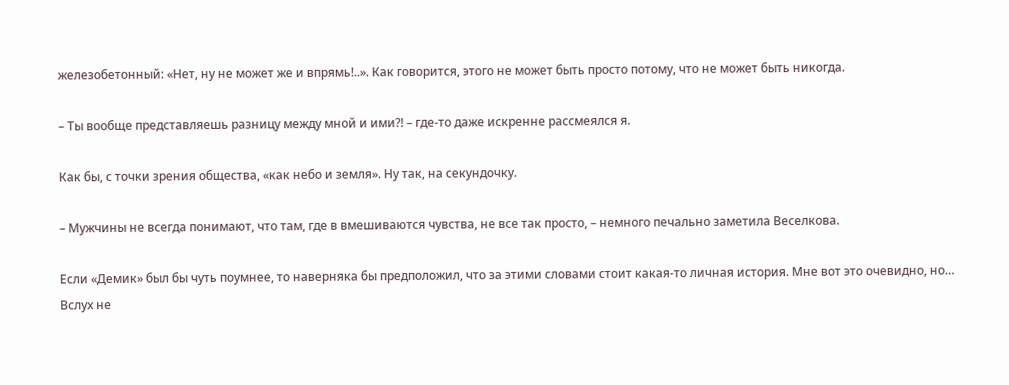железобетонный: «Нет, ну не может же и впрямь!..». Как говорится, этого не может быть просто потому, что не может быть никогда.

– Ты вообще представляешь разницу между мной и ими⁈ – где-то даже искренне рассмеялся я.

Как бы, с точки зрения общества, «как небо и земля». Ну так, на секундочку.

– Мужчины не всегда понимают, что там, где в вмешиваются чувства, не все так просто, – немного печально заметила Веселкова.

Если «Демик» был бы чуть поумнее, то наверняка бы предположил, что за этими словами стоит какая-то личная история. Мне вот это очевидно, но… Вслух не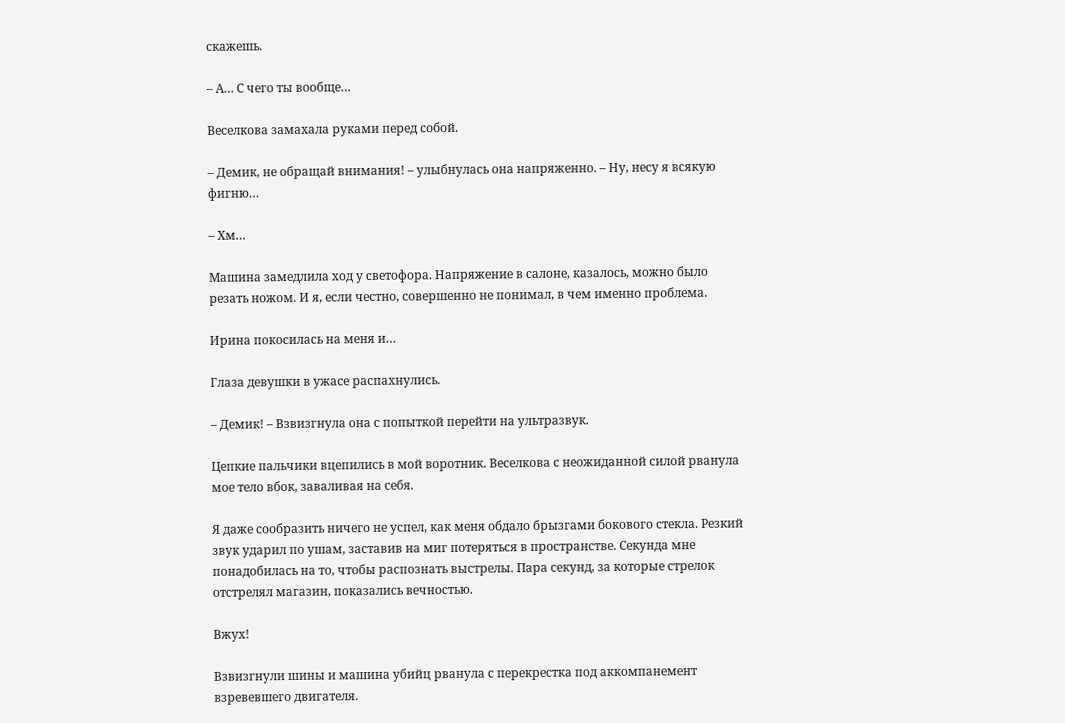скажешь.

– А… С чего ты вообще…

Веселкова замахала руками перед собой.

– Демик, не обращай внимания! – улыбнулась она напряженно. – Ну, несу я всякую фигню…

– Хм…

Машина замедлила ход у светофора. Напряжение в салоне, казалось, можно было резать ножом. И я, если честно, совершенно не понимал, в чем именно проблема.

Ирина покосилась на меня и…

Глаза девушки в ужасе распахнулись.

– Демик! – Взвизгнула она с попыткой перейти на ультразвук.

Цепкие пальчики вцепились в мой воротник. Веселкова с неожиданной силой рванула мое тело вбок, заваливая на себя.

Я даже сообразить ничего не успел, как меня обдало брызгами бокового стекла. Резкий звук ударил по ушам, заставив на миг потеряться в пространстве. Секунда мне понадобилась на то, чтобы распознать выстрелы. Пара секунд, за которые стрелок отстрелял магазин, показались вечностью.

Вжух!

Взвизгнули шины и машина убийц рванула с перекрестка под аккомпанемент взревевшего двигателя.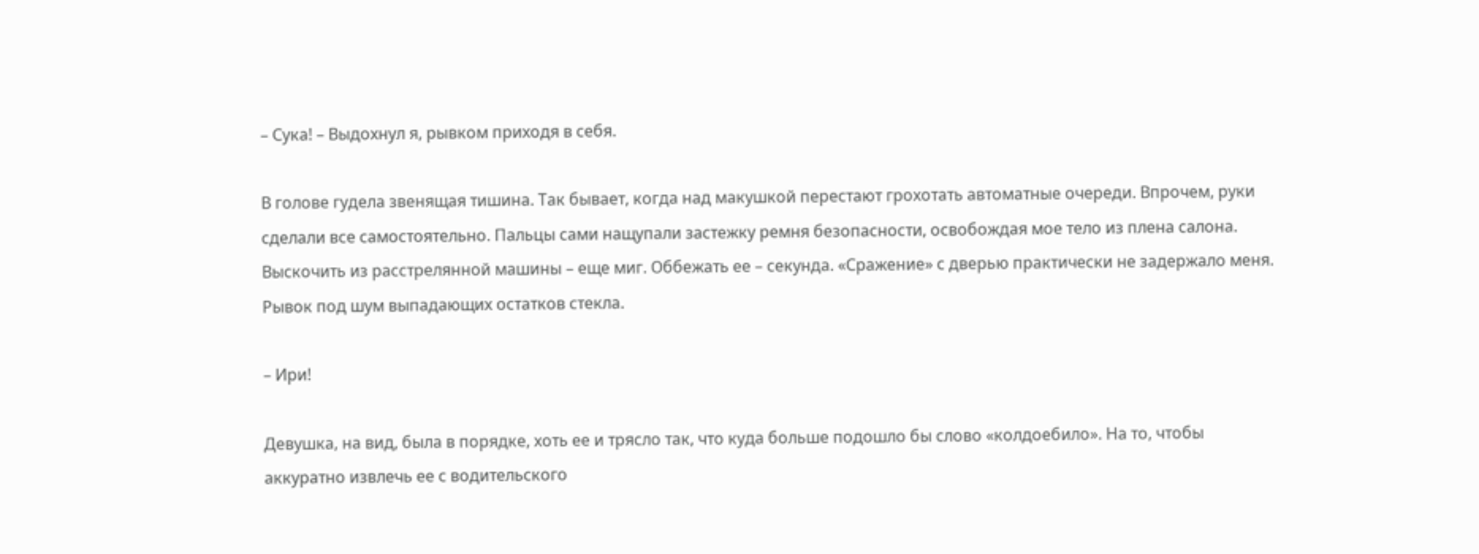– Сука! – Выдохнул я, рывком приходя в себя.

В голове гудела звенящая тишина. Так бывает, когда над макушкой перестают грохотать автоматные очереди. Впрочем, руки сделали все самостоятельно. Пальцы сами нащупали застежку ремня безопасности, освобождая мое тело из плена салона. Выскочить из расстрелянной машины – еще миг. Оббежать ее – секунда. «Сражение» с дверью практически не задержало меня. Рывок под шум выпадающих остатков стекла.

– Ири!

Девушка, на вид, была в порядке, хоть ее и трясло так, что куда больше подошло бы слово «колдоебило». На то, чтобы аккуратно извлечь ее с водительского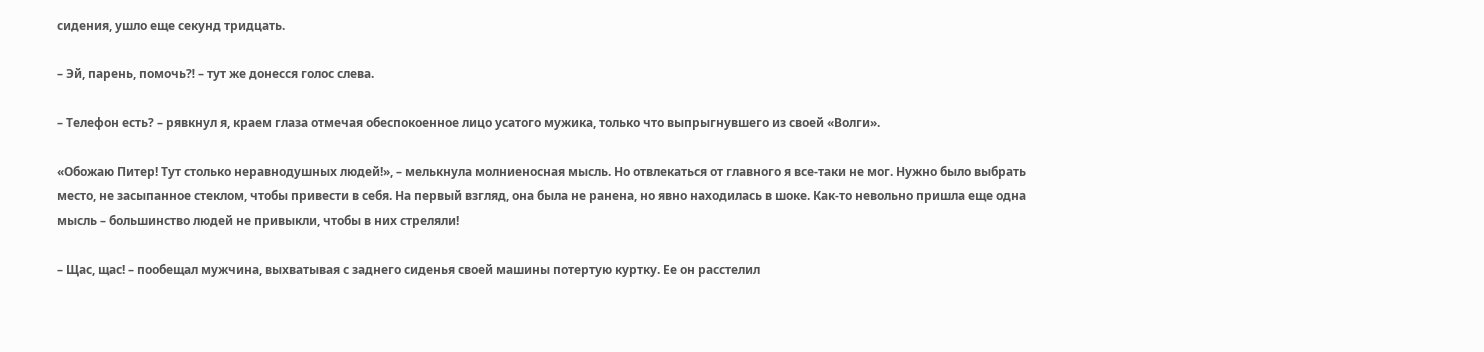сидения, ушло еще секунд тридцать.

– Эй, парень, помочь⁈ – тут же донесся голос слева.

– Телефон есть? – рявкнул я, краем глаза отмечая обеспокоенное лицо усатого мужика, только что выпрыгнувшего из своей «Волги».

«Обожаю Питер! Тут столько неравнодушных людей!», – мелькнула молниеносная мысль. Но отвлекаться от главного я все-таки не мог. Нужно было выбрать место, не засыпанное стеклом, чтобы привести в себя. На первый взгляд, она была не ранена, но явно находилась в шоке. Как-то невольно пришла еще одна мысль – большинство людей не привыкли, чтобы в них стреляли!

– Щас, щас! – пообещал мужчина, выхватывая с заднего сиденья своей машины потертую куртку. Ее он расстелил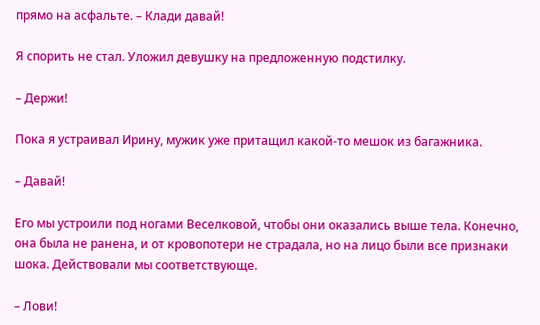прямо на асфальте. – Клади давай!

Я спорить не стал. Уложил девушку на предложенную подстилку.

– Держи!

Пока я устраивал Ирину, мужик уже притащил какой-то мешок из багажника.

– Давай!

Его мы устроили под ногами Веселковой, чтобы они оказались выше тела. Конечно, она была не ранена, и от кровопотери не страдала, но на лицо были все признаки шока. Действовали мы соответствующе.

– Лови!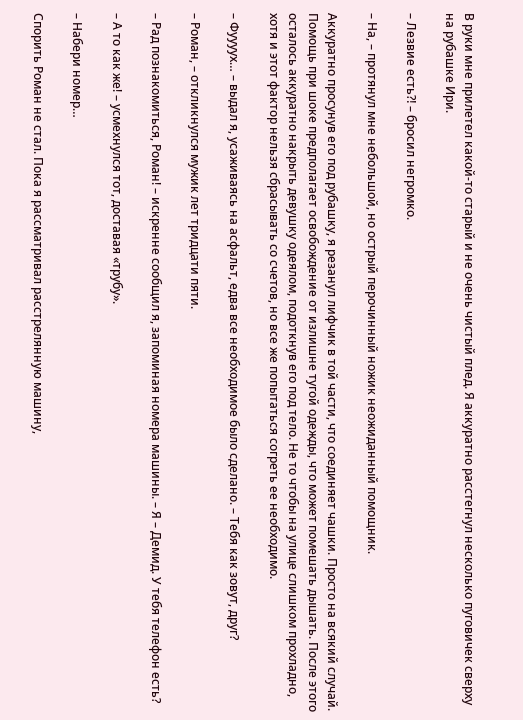В руки мне прилетел какой-то старый и не очень чистый плед. Я аккуратно расстегнул несколько пуговичек сверху на рубашке Ири.

– Лезвие есть⁈ – бросил негромко.

– На, – протянул мне небольшой, но острый перочинный ножик неожиданный помощник.

Аккуратно просунув его под рубашку, я резанул лифчик в той части, что соединяет чашки. Просто на всякий случай. Помощь при шоке предполагает освобождение от излишне тугой одежды, что может помешать дышать. После этого осталось аккуратно накрыть девушку одеялом, подоткнув его под тело. Не то чтобы на улице слишком прохладно, хотя и этот фактор нельзя сбрасывать со счетов, но все же попытаться согреть ее необходимо.

– Фуууух… – выдал я, усаживаясь на асфальт, едва все необходимое было сделано. – Тебя как зовут, друг?

– Роман, – откликнулся мужик лет тридцати пяти.

– Рад познакомиться, Роман! – искренне сообщил я, запоминая номера машины. – Я – Демид. У тебя телефон есть?

– А то как же! – усмехнулся тот, доставая «трубу».

– Набери номер…

Спорить Роман не стал. Пока я рассматривал расстрелянную машину,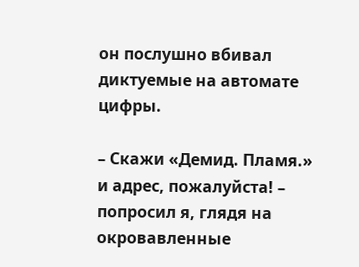он послушно вбивал диктуемые на автомате цифры.

– Скажи «Демид. Пламя.» и адрес, пожалуйста! – попросил я, глядя на окровавленные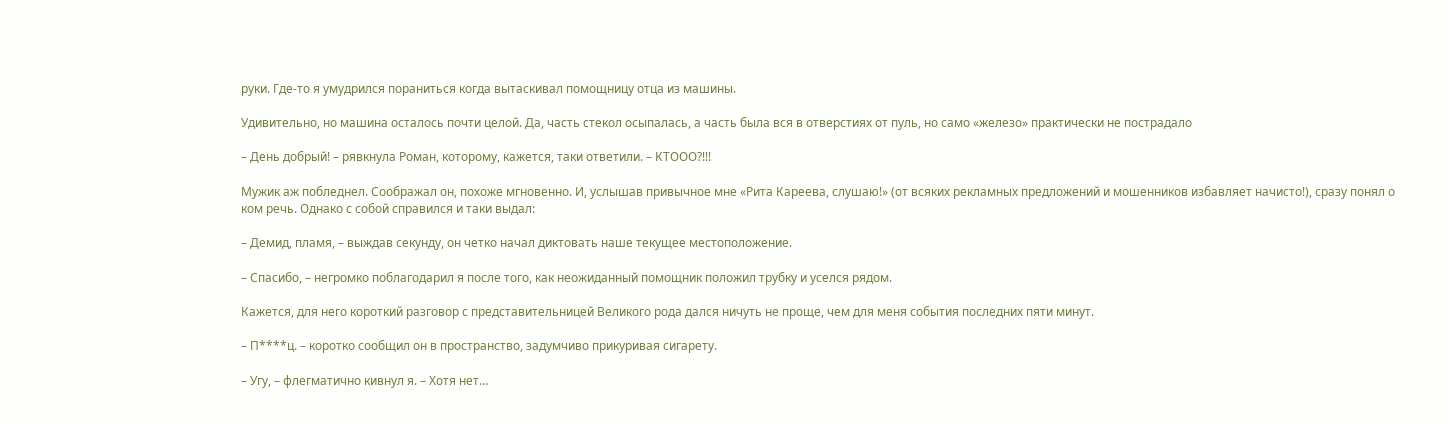руки. Где-то я умудрился пораниться когда вытаскивал помощницу отца из машины.

Удивительно, но машина осталось почти целой. Да, часть стекол осыпалась, а часть была вся в отверстиях от пуль, но само «железо» практически не пострадало

– День добрый! – рявкнула Роман, которому, кажется, таки ответили. – КТООО?!!!

Мужик аж побледнел. Соображал он, похоже мгновенно. И, услышав привычное мне «Рита Кареева, слушаю!» (от всяких рекламных предложений и мошенников избавляет начисто!), сразу понял о ком речь. Однако с собой справился и таки выдал:

– Демид, пламя, – выждав секунду, он четко начал диктовать наше текущее местоположение.

– Спасибо, – негромко поблагодарил я после того, как неожиданный помощник положил трубку и уселся рядом.

Кажется, для него короткий разговор с представительницей Великого рода дался ничуть не проще, чем для меня события последних пяти минут.

– П****ц. – коротко сообщил он в пространство, задумчиво прикуривая сигарету.

– Угу, – флегматично кивнул я. – Хотя нет…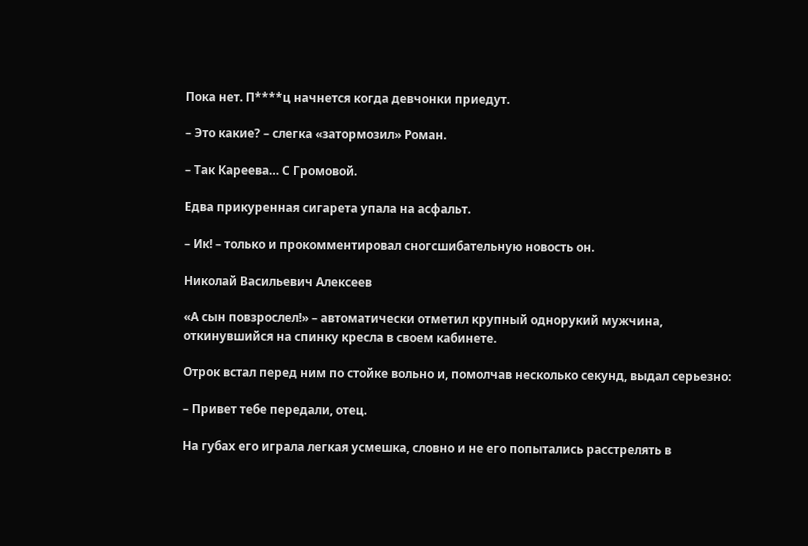Пока нет. П****ц начнется когда девчонки приедут.

– Это какие? – слегка «затормозил» Роман.

– Так Кареева… С Громовой.

Едва прикуренная сигарета упала на асфальт.

– Ик! – только и прокомментировал сногсшибательную новость он.

Николай Васильевич Алексеев

«А сын повзрослел!» – автоматически отметил крупный однорукий мужчина, откинувшийся на спинку кресла в своем кабинете.

Отрок встал перед ним по стойке вольно и, помолчав несколько секунд, выдал серьезно:

– Привет тебе передали, отец.

На губах его играла легкая усмешка, словно и не его попытались расстрелять в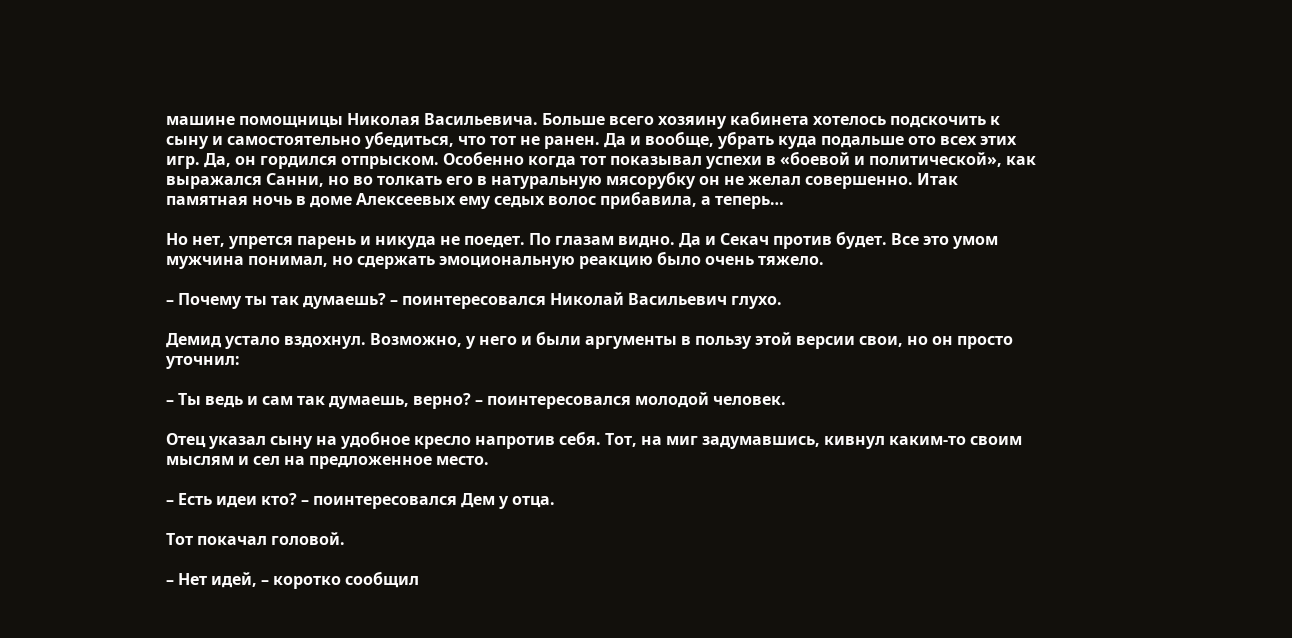машине помощницы Николая Васильевича. Больше всего хозяину кабинета хотелось подскочить к сыну и самостоятельно убедиться, что тот не ранен. Да и вообще, убрать куда подальше ото всех этих игр. Да, он гордился отпрыском. Особенно когда тот показывал успехи в «боевой и политической», как выражался Санни, но во толкать его в натуральную мясорубку он не желал совершенно. Итак памятная ночь в доме Алексеевых ему седых волос прибавила, а теперь…

Но нет, упрется парень и никуда не поедет. По глазам видно. Да и Секач против будет. Все это умом мужчина понимал, но сдержать эмоциональную реакцию было очень тяжело.

– Почему ты так думаешь? – поинтересовался Николай Васильевич глухо.

Демид устало вздохнул. Возможно, у него и были аргументы в пользу этой версии свои, но он просто уточнил:

– Ты ведь и сам так думаешь, верно? – поинтересовался молодой человек.

Отец указал сыну на удобное кресло напротив себя. Тот, на миг задумавшись, кивнул каким-то своим мыслям и сел на предложенное место.

– Есть идеи кто? – поинтересовался Дем у отца.

Тот покачал головой.

– Нет идей, – коротко сообщил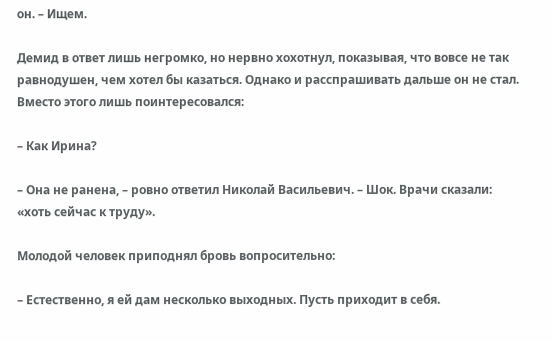он. – Ищем.

Демид в ответ лишь негромко, но нервно хохотнул, показывая, что вовсе не так равнодушен, чем хотел бы казаться. Однако и расспрашивать дальше он не стал. Вместо этого лишь поинтересовался:

– Как Ирина?

– Она не ранена, – ровно ответил Николай Васильевич. – Шок. Врачи сказали: «хоть сейчас к труду».

Молодой человек приподнял бровь вопросительно:

– Естественно, я ей дам несколько выходных. Пусть приходит в себя.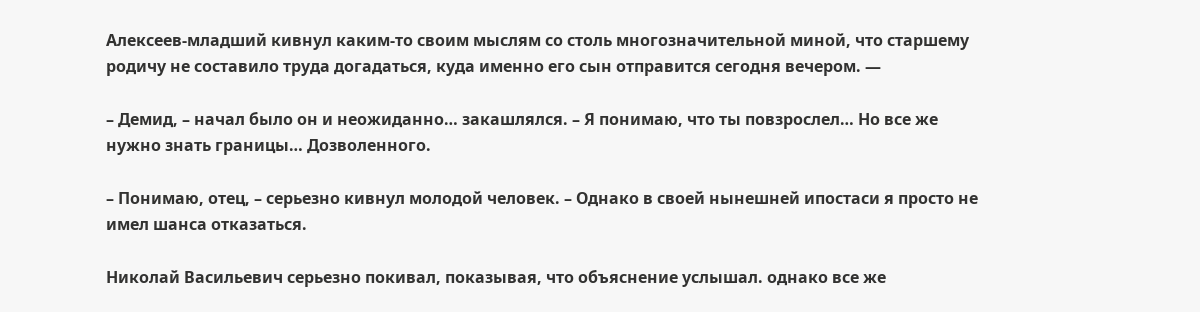Алексеев-младший кивнул каким-то своим мыслям со столь многозначительной миной, что старшему родичу не составило труда догадаться, куда именно его сын отправится сегодня вечером. —

– Демид, – начал было он и неожиданно… закашлялся. – Я понимаю, что ты повзрослел… Но все же нужно знать границы… Дозволенного.

– Понимаю, отец, – серьезно кивнул молодой человек. – Однако в своей нынешней ипостаси я просто не имел шанса отказаться.

Николай Васильевич серьезно покивал, показывая, что объяснение услышал. однако все же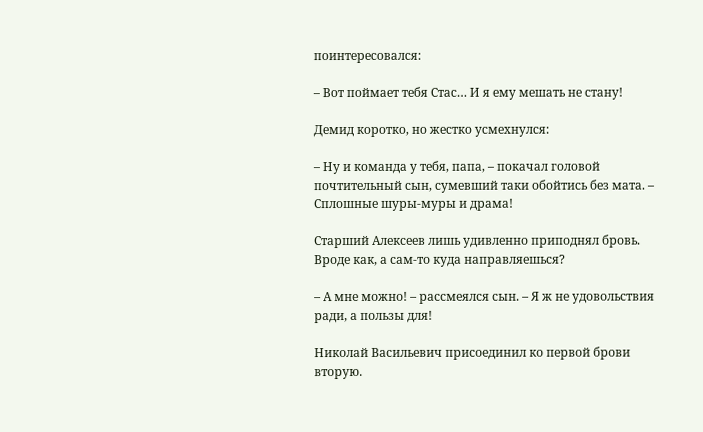поинтересовался:

– Вот поймает тебя Стас… И я ему мешать не стану!

Демид коротко, но жестко усмехнулся:

– Ну и команда у тебя, папа, – покачал головой почтительный сын, сумевший таки обойтись без мата. – Сплошные шуры-муры и драма!

Старший Алексеев лишь удивленно приподнял бровь. Вроде как, а сам-то куда направляешься?

– А мне можно! – рассмеялся сын. – Я ж не удовольствия ради, а пользы для!

Николай Васильевич присоединил ко первой брови вторую.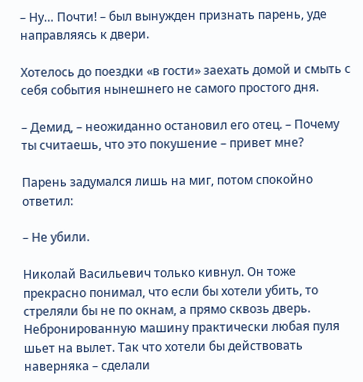– Ну… Почти! – был вынужден признать парень, уде направляясь к двери.

Хотелось до поездки «в гости» заехать домой и смыть с себя события нынешнего не самого простого дня.

– Демид, – неожиданно остановил его отец. – Почему ты считаешь, что это покушение – привет мне?

Парень задумался лишь на миг, потом спокойно ответил:

– Не убили.

Николай Васильевич только кивнул. Он тоже прекрасно понимал, что если бы хотели убить, то стреляли бы не по окнам, а прямо сквозь дверь. Небронированную машину практически любая пуля шьет на вылет. Так что хотели бы действовать наверняка – сделали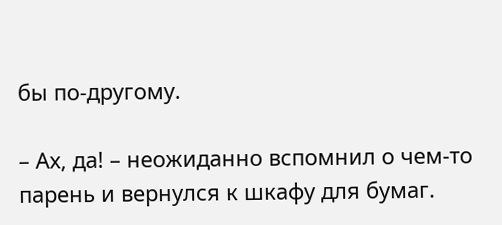бы по-другому.

– Ах, да! – неожиданно вспомнил о чем-то парень и вернулся к шкафу для бумаг.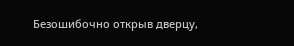Безошибочно открыв дверцу,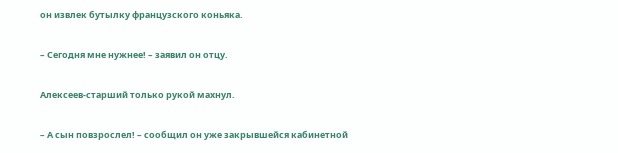он извлек бутылку французского коньяка.

– Сегодня мне нужнее! – заявил он отцу.

Алексеев-старший только рукой махнул.

– А сын повзрослел! – сообщил он уже закрывшейся кабинетной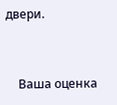двери.


    Ваша оценка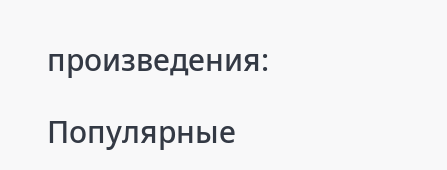произведения:

Популярные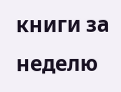книги за неделю